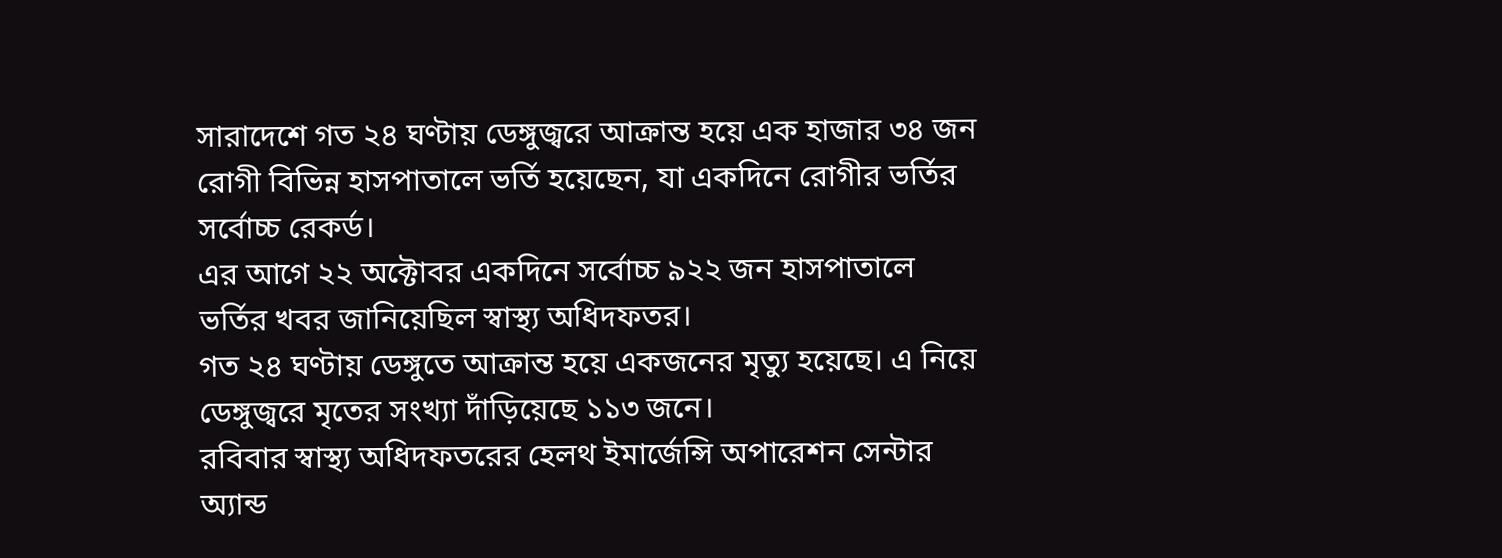সারাদেশে গত ২৪ ঘণ্টায় ডেঙ্গুজ্বরে আক্রান্ত হয়ে এক হাজার ৩৪ জন রোগী বিভিন্ন হাসপাতালে ভর্তি হয়েছেন, যা একদিনে রোগীর ভর্তির সর্বোচ্চ রেকর্ড।
এর আগে ২২ অক্টোবর একদিনে সর্বোচ্চ ৯২২ জন হাসপাতালে ভর্তির খবর জানিয়েছিল স্বাস্থ্য অধিদফতর।
গত ২৪ ঘণ্টায় ডেঙ্গুতে আক্রান্ত হয়ে একজনের মৃত্যু হয়েছে। এ নিয়ে ডেঙ্গুজ্বরে মৃতের সংখ্যা দাঁড়িয়েছে ১১৩ জনে।
রবিবার স্বাস্থ্য অধিদফতরের হেলথ ইমার্জেন্সি অপারেশন সেন্টার অ্যান্ড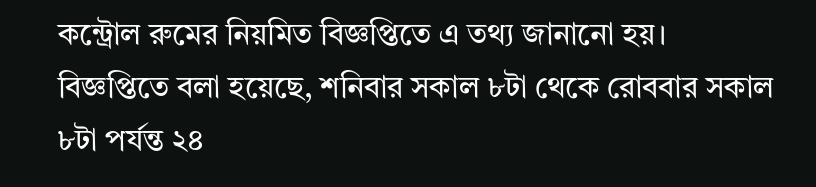কন্ট্রোল রুমের নিয়মিত বিজ্ঞপ্তিতে এ তথ্য জানানো হয়।
বিজ্ঞপ্তিতে বলা হয়েছে, শনিবার সকাল ৮টা থেকে রোববার সকাল ৮টা পর্যন্ত ২৪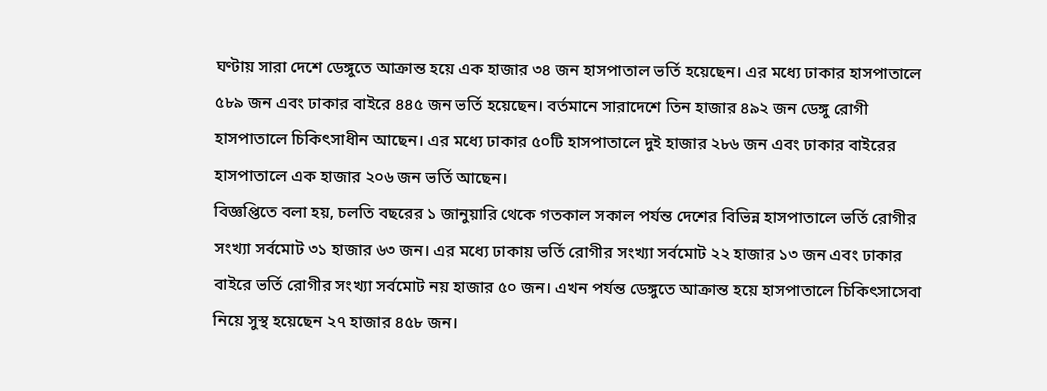ঘণ্টায় সারা দেশে ডেঙ্গুতে আক্রান্ত হয়ে এক হাজার ৩৪ জন হাসপাতাল ভর্তি হয়েছেন। এর মধ্যে ঢাকার হাসপাতালে ৫৮৯ জন এবং ঢাকার বাইরে ৪৪৫ জন ভর্তি হয়েছেন। বর্তমানে সারাদেশে তিন হাজার ৪৯২ জন ডেঙ্গু রোগী হাসপাতালে চিকিৎসাধীন আছেন। এর মধ্যে ঢাকার ৫০টি হাসপাতালে দুই হাজার ২৮৬ জন এবং ঢাকার বাইরের হাসপাতালে এক হাজার ২০৬ জন ভর্তি আছেন।
বিজ্ঞপ্তিতে বলা হয়, চলতি বছরের ১ জানুয়ারি থেকে গতকাল সকাল পর্যন্ত দেশের বিভিন্ন হাসপাতালে ভর্তি রোগীর সংখ্যা সর্বমোট ৩১ হাজার ৬৩ জন। এর মধ্যে ঢাকায় ভর্তি রোগীর সংখ্যা সর্বমোট ২২ হাজার ১৩ জন এবং ঢাকার বাইরে ভর্তি রোগীর সংখ্যা সর্বমোট নয় হাজার ৫০ জন। এখন পর্যন্ত ডেঙ্গুতে আক্রান্ত হয়ে হাসপাতালে চিকিৎসাসেবা নিয়ে সুস্থ হয়েছেন ২৭ হাজার ৪৫৮ জন।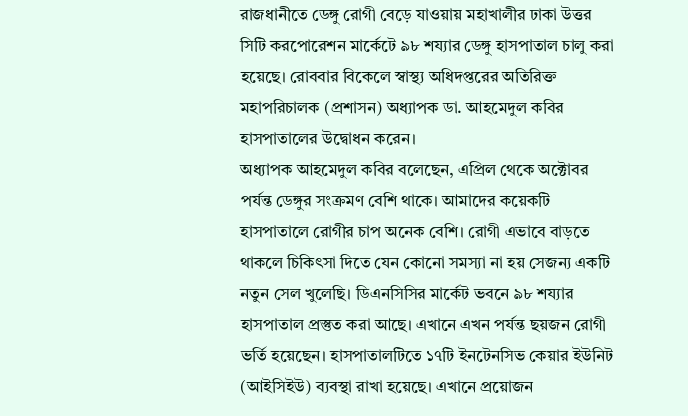রাজধানীতে ডেঙ্গু রোগী বেড়ে যাওয়ায় মহাখালীর ঢাকা উত্তর সিটি করপোরেশন মার্কেটে ৯৮ শয্যার ডেঙ্গু হাসপাতাল চালু করা হয়েছে। রোববার বিকেলে স্বাস্থ্য অধিদপ্তরের অতিরিক্ত মহাপরিচালক (প্রশাসন) অধ্যাপক ডা. আহমেদুল কবির হাসপাতালের উদ্বোধন করেন।
অধ্যাপক আহমেদুল কবির বলেছেন, এপ্রিল থেকে অক্টোবর পর্যন্ত ডেঙ্গুর সংক্রমণ বেশি থাকে। আমাদের কয়েকটি হাসপাতালে রোগীর চাপ অনেক বেশি। রোগী এভাবে বাড়তে থাকলে চিকিৎসা দিতে যেন কোনো সমস্যা না হয় সেজন্য একটি নতুন সেল খুলেছি। ডিএনসিসির মার্কেট ভবনে ৯৮ শয্যার হাসপাতাল প্রস্তুত করা আছে। এখানে এখন পর্যন্ত ছয়জন রোগী ভর্তি হয়েছেন। হাসপাতালটিতে ১৭টি ইনটেনসিভ কেয়ার ইউনিট (আইসিইউ) ব্যবস্থা রাখা হয়েছে। এখানে প্রয়োজন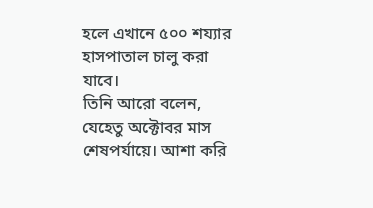হলে এখানে ৫০০ শয্যার হাসপাতাল চালু করা যাবে।
তিনি আরো বলেন, যেহেতু অক্টোবর মাস শেষপর্যায়ে। আশা করি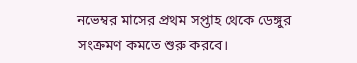নভেম্বর মাসের প্রথম সপ্তাহ থেকে ডেঙ্গুর সংক্রমণ কমতে শুরু করবে।